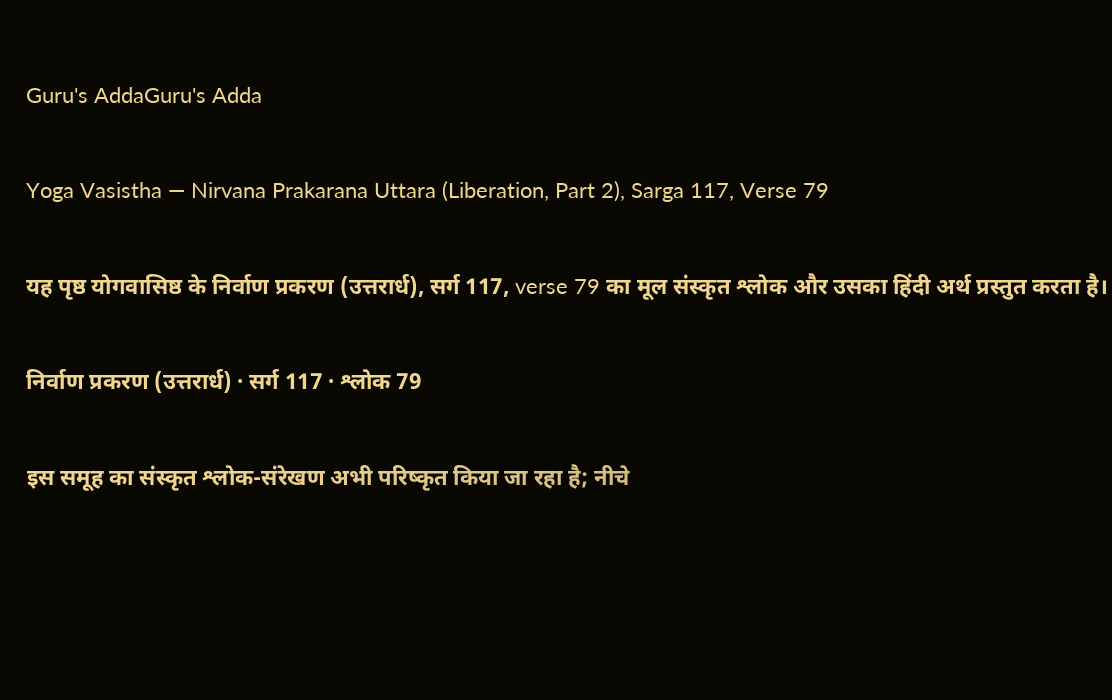Guru's AddaGuru's Adda

Yoga Vasistha — Nirvana Prakarana Uttara (Liberation, Part 2), Sarga 117, Verse 79

यह पृष्ठ योगवासिष्ठ के निर्वाण प्रकरण (उत्तरार्ध), सर्ग 117, verse 79 का मूल संस्कृत श्लोक और उसका हिंदी अर्थ प्रस्तुत करता है।

निर्वाण प्रकरण (उत्तरार्ध) · सर्ग 117 · श्लोक 79

इस समूह का संस्कृत श्लोक-संरेखण अभी परिष्कृत किया जा रहा है; नीचे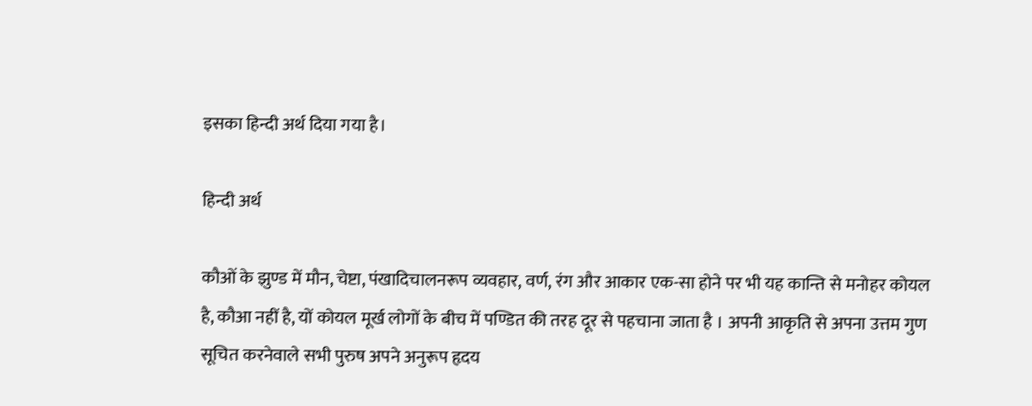इसका हिन्दी अर्थ दिया गया है।

हिन्दी अर्थ

कौओं के झुण्ड में मौन, चेष्टा, पंखादिचालनरूप व्यवहार, वर्ण, रंग और आकार एक-सा होने पर भी यह कान्ति से मनोहर कोयल है, कौआ नहीं है, यों कोयल मूर्ख लोगों के बीच में पण्डित की तरह दूर से पहचाना जाता है । अपनी आकृति से अपना उत्तम गुण सूचित करनेवाले सभी पुरुष अपने अनुरूप हृदय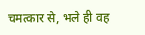चमत्कार से, भले ही वह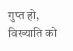गुप्त हो, विख्याति को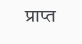प्राप्त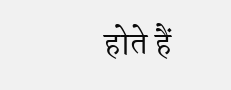होते हैं